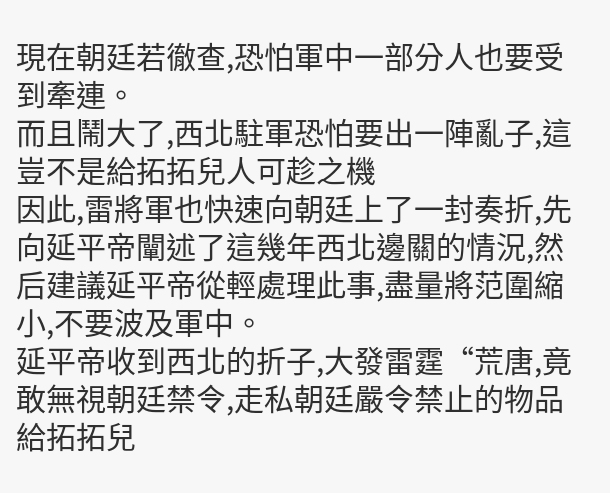現在朝廷若徹查,恐怕軍中一部分人也要受到牽連。
而且鬧大了,西北駐軍恐怕要出一陣亂子,這豈不是給拓拓兒人可趁之機
因此,雷將軍也快速向朝廷上了一封奏折,先向延平帝闡述了這幾年西北邊關的情況,然后建議延平帝從輕處理此事,盡量將范圍縮小,不要波及軍中。
延平帝收到西北的折子,大發雷霆“荒唐,竟敢無視朝廷禁令,走私朝廷嚴令禁止的物品給拓拓兒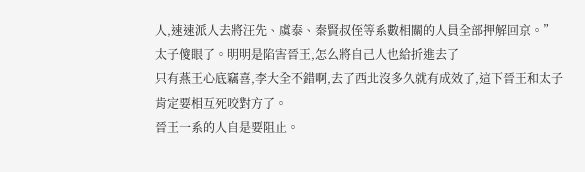人,速速派人去將汪先、虞泰、秦賢叔侄等系數相關的人員全部押解回京。”
太子傻眼了。明明是陷害晉王,怎么將自己人也給折進去了
只有燕王心底竊喜,李大全不錯啊,去了西北沒多久就有成效了,這下晉王和太子肯定要相互死咬對方了。
晉王一系的人自是要阻止。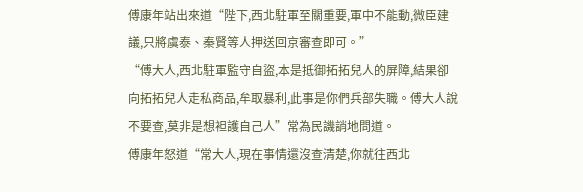傅康年站出來道“陛下,西北駐軍至關重要,軍中不能動,微臣建議,只將虞泰、秦賢等人押送回京審查即可。”
“傅大人,西北駐軍監守自盜,本是抵御拓拓兒人的屏障,結果卻向拓拓兒人走私商品,牟取暴利,此事是你們兵部失職。傅大人說不要查,莫非是想袒護自己人”常為民譏誚地問道。
傅康年怒道“常大人,現在事情還沒查清楚,你就往西北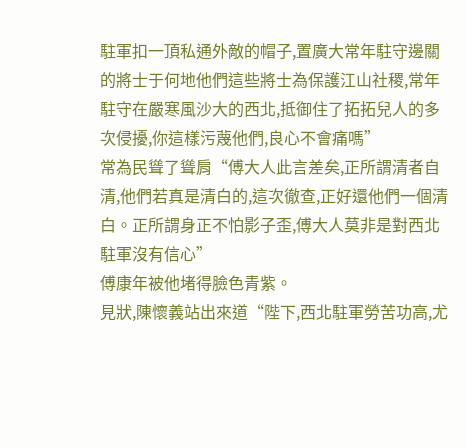駐軍扣一頂私通外敵的帽子,置廣大常年駐守邊關的將士于何地他們這些將士為保護江山社稷,常年駐守在嚴寒風沙大的西北,抵御住了拓拓兒人的多次侵擾,你這樣污蔑他們,良心不會痛嗎”
常為民聳了聳肩“傅大人此言差矣,正所謂清者自清,他們若真是清白的,這次徹查,正好還他們一個清白。正所謂身正不怕影子歪,傅大人莫非是對西北駐軍沒有信心”
傅康年被他堵得臉色青紫。
見狀,陳懷義站出來道“陛下,西北駐軍勞苦功高,尤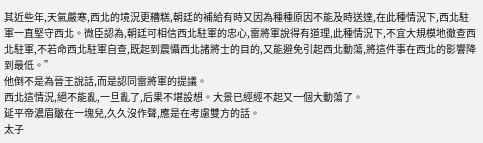其近些年,天氣嚴寒,西北的境況更糟糕,朝廷的補給有時又因為種種原因不能及時送達,在此種情況下,西北駐軍一直堅守西北。微臣認為,朝廷可相信西北駐軍的忠心,雷將軍說得有道理,此種情況下,不宜大規模地徹查西北駐軍,不若命西北駐軍自查,既起到震懾西北諸將士的目的,又能避免引起西北動蕩,將這件事在西北的影響降到最低。”
他倒不是為晉王說話,而是認同雷將軍的提議。
西北這情況,絕不能亂,一旦亂了,后果不堪設想。大景已經經不起又一個大動蕩了。
延平帝濃眉皺在一塊兒,久久沒作聲,應是在考慮雙方的話。
太子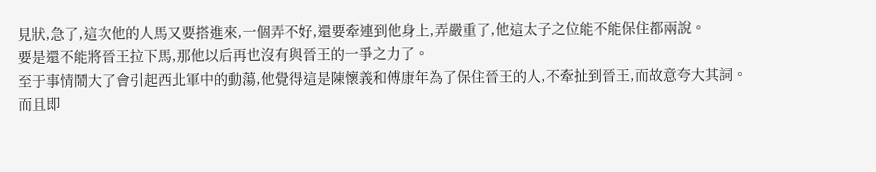見狀,急了,這次他的人馬又要搭進來,一個弄不好,還要牽連到他身上,弄嚴重了,他這太子之位能不能保住都兩說。
要是還不能將晉王拉下馬,那他以后再也沒有與晉王的一爭之力了。
至于事情鬧大了會引起西北軍中的動蕩,他覺得這是陳懷義和傅康年為了保住晉王的人,不牽扯到晉王,而故意夸大其詞。
而且即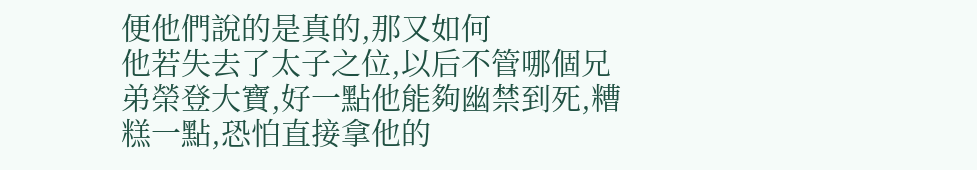便他們說的是真的,那又如何
他若失去了太子之位,以后不管哪個兄弟榮登大寶,好一點他能夠幽禁到死,糟糕一點,恐怕直接拿他的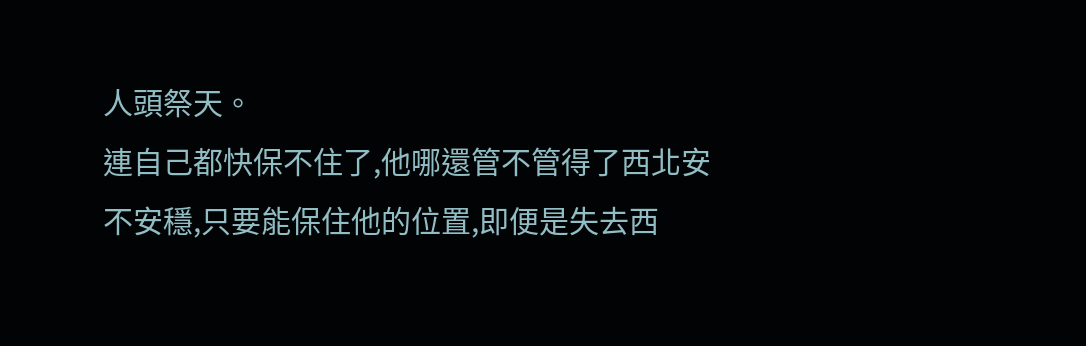人頭祭天。
連自己都快保不住了,他哪還管不管得了西北安不安穩,只要能保住他的位置,即便是失去西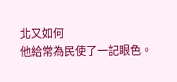北又如何
他給常為民使了一記眼色。